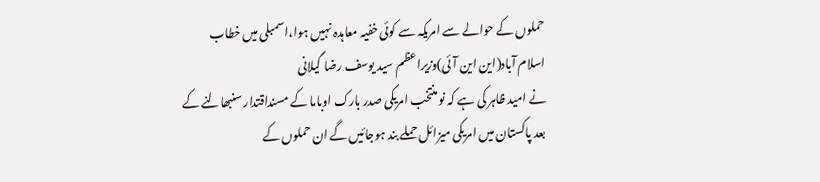حملوں کے حوالے سے امریکہ سے کوئی خفیہ معاہدہ نہیں ہوا،اسمبلی میں خطاب
اسلام آباد(این این آئی)وزیراعظم سید یوسف رضا گیلانی
نے امید ظاہر کی ہے کہ نو منتخب امریکی صدر بارک اوباما کے مسنداقتدار سنبھالنے کے
بعد پاکستان میں امریکی میزائل حملے بند ہوجائیں گے ان حملوں کے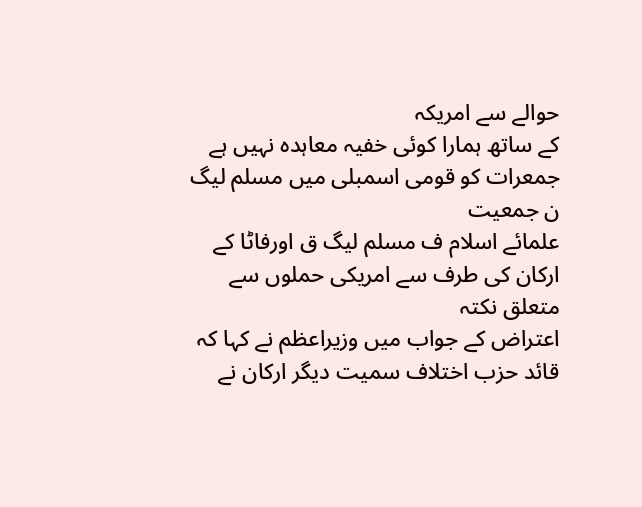حوالے سے امریکہ
کے ساتھ ہمارا کوئی خفیہ معاہدہ نہیں ہے جمعرات کو قومی اسمبلی میں مسلم لیگ ن جمعیت
علمائے اسلام ف مسلم لیگ ق اورفاٹا کے ارکان کی طرف سے امریکی حملوں سے متعلق نکتہ
اعتراض کے جواب میں وزیراعظم نے کہا کہ قائد حزب اختلاف سمیت دیگر ارکان نے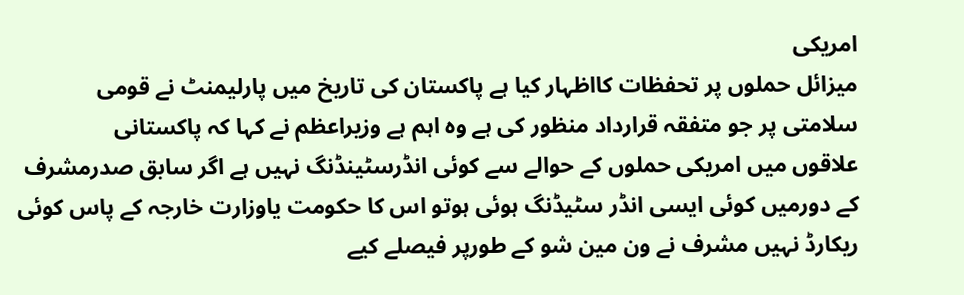امریکی
میزائل حملوں پر تحفظات کااظہار کیا ہے پاکستان کی تاریخ میں پارلیمنٹ نے قومی
سلامتی پر جو متفقہ قرارداد منظور کی ہے وہ اہم ہے وزیراعظم نے کہا کہ پاکستانی
علاقوں میں امریکی حملوں کے حوالے سے کوئی انڈرسٹینڈنگ نہیں ہے اگر سابق صدرمشرف
کے دورمیں کوئی ایسی انڈر سٹیڈنگ ہوئی ہوتو اس کا حکومت یاوزارت خارجہ کے پاس کوئی
ریکارڈ نہیں مشرف نے ون مین شو کے طورپر فیصلے کیے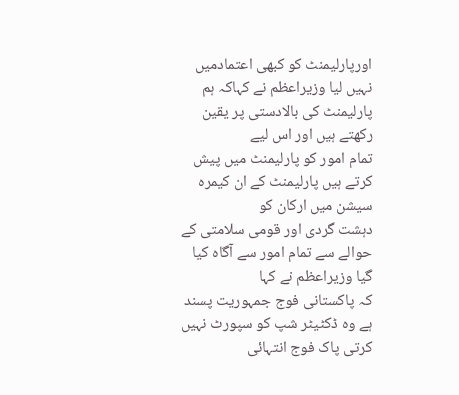اورپارلیمنٹ کو کبھی اعتمادمیں
نہیں لیا وزیراعظم نے کہاکہ ہم پارلیمنٹ کی بالادستی پر یقین رکھتے ہیں اور اس لیے
تمام امور کو پارلیمنٹ میں پیش کرتے ہیں پارلیمنٹ کے ان کیمرہ سیشن میں ارکان کو
دہشت گردی اور قومی سلامتی کے حوالے سے تمام امور سے آگاہ کیا گیا وزیراعظم نے کہا
کہ پاکستانی فوج جمہوریت پسند ہے وہ ڈکٹیٹر شپ کو سپورٹ نہیں کرتی پاک فوج انتہائی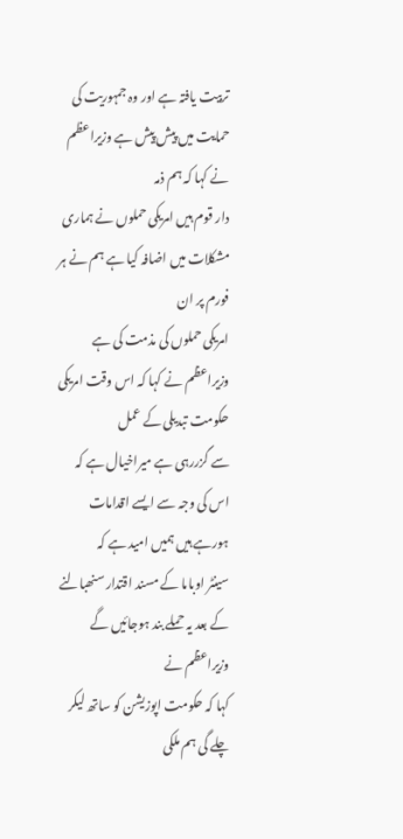تربیت یافتہ ہے اور وہ جمہوریت کی حمایت میں پیش پیش ہے وزیراعظم نے کہا کہ ہم ذمہ
دار قوم ہیں امریکی حملوں نے ہماری مشکلات میں اضافہ کیا ہے ہم نے ہر فورم پر ان
امریکی حملوں کی مذمت کی ہے وزیراعظم نے کہا کہ اس وقت امریکی حکومت تبدیلی کے عمل
سے گزررہی ہے میراخیال ہے کہ اس کی وجہ سے ایسے اقدامات ہورہے ہیں ہمیں امید ہے کہ
سینٹر اوباما کے مسند اقتدار سنھبالنے کے بعد یہ حملے بند ہوجائیں گے وزیراعظم نے
کہا کہ حکومت اپوزیشن کو ساتھ لیکر چلے گی ہم ملکی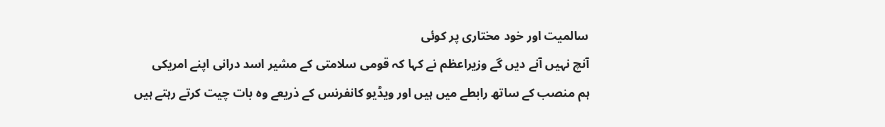سالمیت اور خود مختاری پر کوئی
آنچ نہیں آنے دیں گے وزیراعظم نے کہا کہ قومی سلامتی کے مشیر اسد درانی اپنے امریکی
ہم منصب کے ساتھ رابطے میں ہیں اور ویڈیو کانفرنس کے ذریعے وہ بات چیت کرتے رہتے ہیں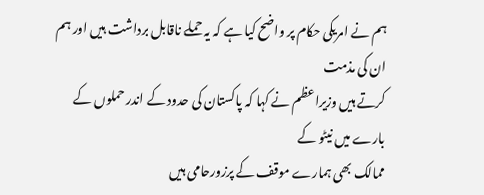ہم نے امریکی حکام پر واضح کیا ہے کہ یہ حملے ناقابل برداشت ہیں اور ہم ان کی مذمت
کرتے ہیں وزیراعظم نے کہا کہ پاکستان کی حدود کے اندر حملوں کے بارے میں نیٹو کے
ممالک بھی ہمارے موقف کے پرزورحامی ہیں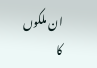ان ملکوں کا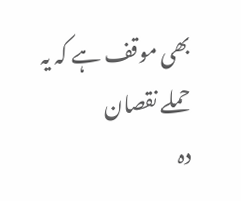بھی موقف ہے کہ یہ حملے نقصان
دہ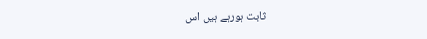ثابت ہورہے ہیں اس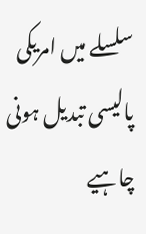سلسلے میں امریکی پالیسی تبدیل ہونی چاہیے